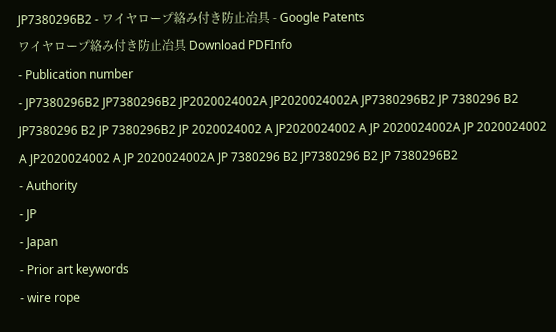JP7380296B2 - ワイヤロープ絡み付き防止冶具 - Google Patents
ワイヤロープ絡み付き防止冶具 Download PDFInfo
- Publication number
- JP7380296B2 JP7380296B2 JP2020024002A JP2020024002A JP7380296B2 JP 7380296 B2 JP7380296 B2 JP 7380296B2 JP 2020024002 A JP2020024002 A JP 2020024002A JP 2020024002 A JP2020024002 A JP 2020024002A JP 7380296 B2 JP7380296 B2 JP 7380296B2
- Authority
- JP
- Japan
- Prior art keywords
- wire rope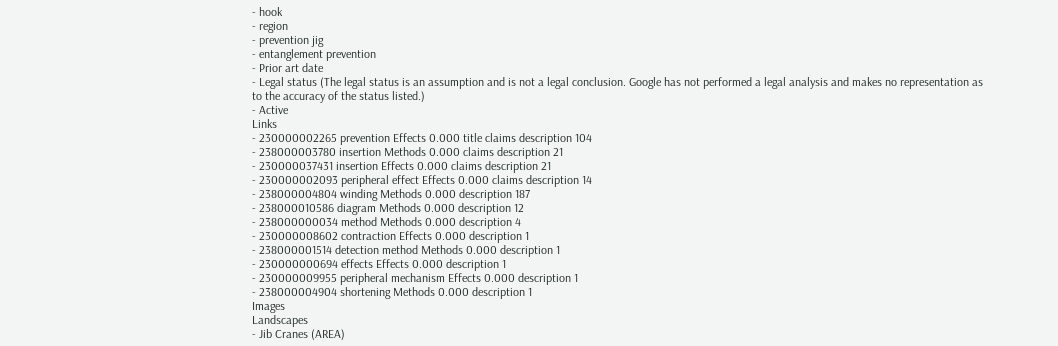- hook
- region
- prevention jig
- entanglement prevention
- Prior art date
- Legal status (The legal status is an assumption and is not a legal conclusion. Google has not performed a legal analysis and makes no representation as to the accuracy of the status listed.)
- Active
Links
- 230000002265 prevention Effects 0.000 title claims description 104
- 238000003780 insertion Methods 0.000 claims description 21
- 230000037431 insertion Effects 0.000 claims description 21
- 230000002093 peripheral effect Effects 0.000 claims description 14
- 238000004804 winding Methods 0.000 description 187
- 238000010586 diagram Methods 0.000 description 12
- 238000000034 method Methods 0.000 description 4
- 230000008602 contraction Effects 0.000 description 1
- 238000001514 detection method Methods 0.000 description 1
- 230000000694 effects Effects 0.000 description 1
- 230000009955 peripheral mechanism Effects 0.000 description 1
- 238000004904 shortening Methods 0.000 description 1
Images
Landscapes
- Jib Cranes (AREA)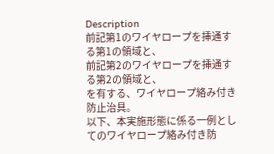Description
前記第1のワイヤロープを挿通する第1の領域と、
前記第2のワイヤロープを挿通する第2の領域と、
を有する、ワイヤロープ絡み付き防止治具。
以下、本実施形態に係る一例としてのワイヤロープ絡み付き防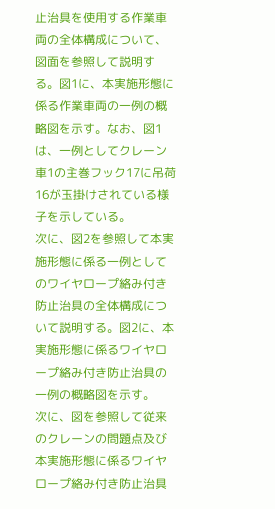止治具を使用する作業車両の全体構成について、図面を参照して説明する。図1に、本実施形態に係る作業車両の一例の概略図を示す。なお、図1は、一例としてクレーン車1の主巻フック17に吊荷16が玉掛けされている様子を示している。
次に、図2を参照して本実施形態に係る一例としてのワイヤロープ絡み付き防止治具の全体構成について説明する。図2に、本実施形態に係るワイヤロープ絡み付き防止治具の一例の概略図を示す。
次に、図を参照して従来のクレーンの問題点及び本実施形態に係るワイヤロープ絡み付き防止治具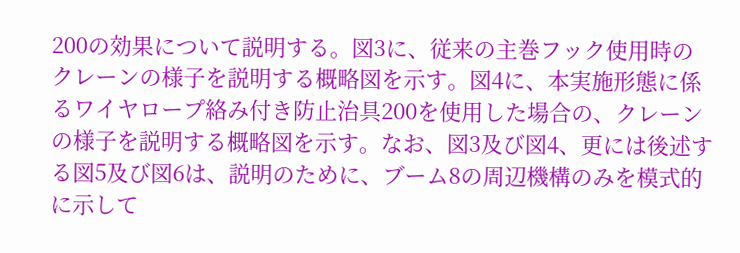200の効果について説明する。図3に、従来の主巻フック使用時のクレーンの様子を説明する概略図を示す。図4に、本実施形態に係るワイヤロープ絡み付き防止治具200を使用した場合の、クレーンの様子を説明する概略図を示す。なお、図3及び図4、更には後述する図5及び図6は、説明のために、ブーム8の周辺機構のみを模式的に示して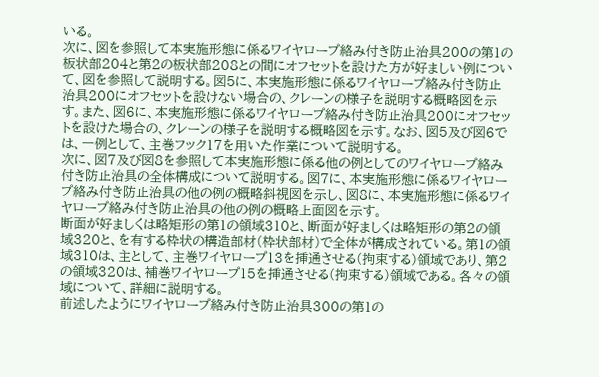いる。
次に、図を参照して本実施形態に係るワイヤロープ絡み付き防止治具200の第1の板状部204と第2の板状部208との間にオフセットを設けた方が好ましい例について、図を参照して説明する。図5に、本実施形態に係るワイヤロープ絡み付き防止治具200にオフセットを設けない場合の、クレーンの様子を説明する概略図を示す。また、図6に、本実施形態に係るワイヤロープ絡み付き防止治具200にオフセットを設けた場合の、クレーンの様子を説明する概略図を示す。なお、図5及び図6では、一例として、主巻フック17を用いた作業について説明する。
次に、図7及び図8を参照して本実施形態に係る他の例としてのワイヤロープ絡み付き防止治具の全体構成について説明する。図7に、本実施形態に係るワイヤロープ絡み付き防止治具の他の例の概略斜視図を示し、図8に、本実施形態に係るワイヤロープ絡み付き防止治具の他の例の概略上面図を示す。
断面が好ましくは略矩形の第1の領域310と、断面が好ましくは略矩形の第2の領域320と、を有する枠状の構造部材(枠状部材)で全体が構成されている。第1の領域310は、主として、主巻ワイヤロープ13を挿通させる(拘束する)領域であり、第2の領域320は、補巻ワイヤロープ15を挿通させる(拘束する)領域である。各々の領域について、詳細に説明する。
前述したようにワイヤロープ絡み付き防止治具300の第1の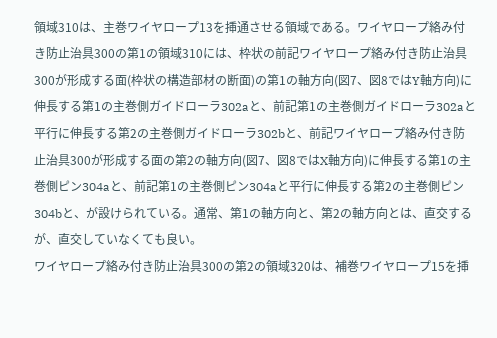領域310は、主巻ワイヤロープ13を挿通させる領域である。ワイヤロープ絡み付き防止治具300の第1の領域310には、枠状の前記ワイヤロープ絡み付き防止治具300が形成する面(枠状の構造部材の断面)の第1の軸方向(図7、図8ではY軸方向)に伸長する第1の主巻側ガイドローラ302aと、前記第1の主巻側ガイドローラ302aと平行に伸長する第2の主巻側ガイドローラ302bと、前記ワイヤロープ絡み付き防止治具300が形成する面の第2の軸方向(図7、図8ではX軸方向)に伸長する第1の主巻側ピン304aと、前記第1の主巻側ピン304aと平行に伸長する第2の主巻側ピン304bと、が設けられている。通常、第1の軸方向と、第2の軸方向とは、直交するが、直交していなくても良い。
ワイヤロープ絡み付き防止治具300の第2の領域320は、補巻ワイヤロープ15を挿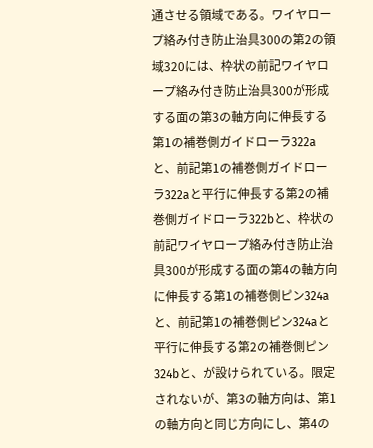通させる領域である。ワイヤロープ絡み付き防止治具300の第2の領域320には、枠状の前記ワイヤロープ絡み付き防止治具300が形成する面の第3の軸方向に伸長する第1の補巻側ガイドローラ322aと、前記第1の補巻側ガイドローラ322aと平行に伸長する第2の補巻側ガイドローラ322bと、枠状の前記ワイヤロープ絡み付き防止治具300が形成する面の第4の軸方向に伸長する第1の補巻側ピン324aと、前記第1の補巻側ピン324aと平行に伸長する第2の補巻側ピン324bと、が設けられている。限定されないが、第3の軸方向は、第1の軸方向と同じ方向にし、第4の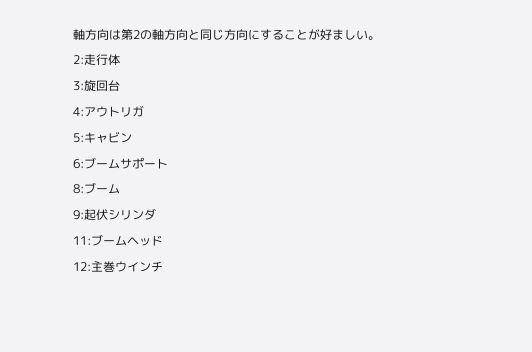軸方向は第2の軸方向と同じ方向にすることが好ましい。
2:走行体
3:旋回台
4:アウトリガ
5:キャビン
6:ブームサポート
8:ブーム
9:起伏シリンダ
11:ブームヘッド
12:主巻ウインチ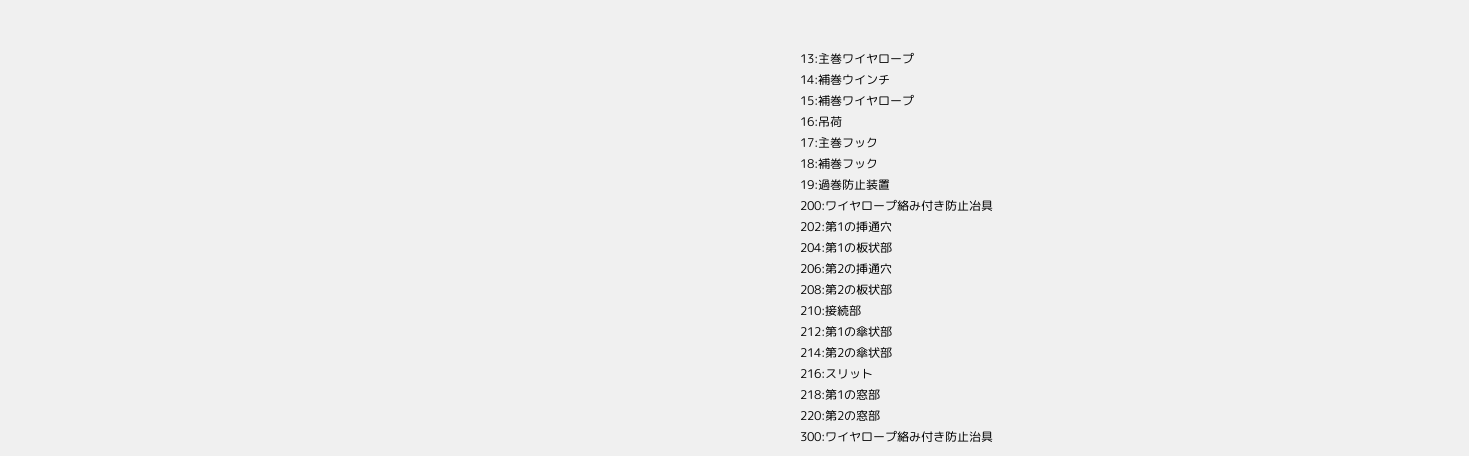13:主巻ワイヤロープ
14:補巻ウインチ
15:補巻ワイヤロープ
16:吊荷
17:主巻フック
18:補巻フック
19:過巻防止装置
200:ワイヤロープ絡み付き防止冶具
202:第1の挿通穴
204:第1の板状部
206:第2の挿通穴
208:第2の板状部
210:接続部
212:第1の傘状部
214:第2の傘状部
216:スリット
218:第1の窓部
220:第2の窓部
300:ワイヤロープ絡み付き防止治具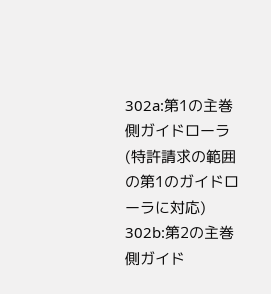302a:第1の主巻側ガイドローラ(特許請求の範囲の第1のガイドローラに対応)
302b:第2の主巻側ガイド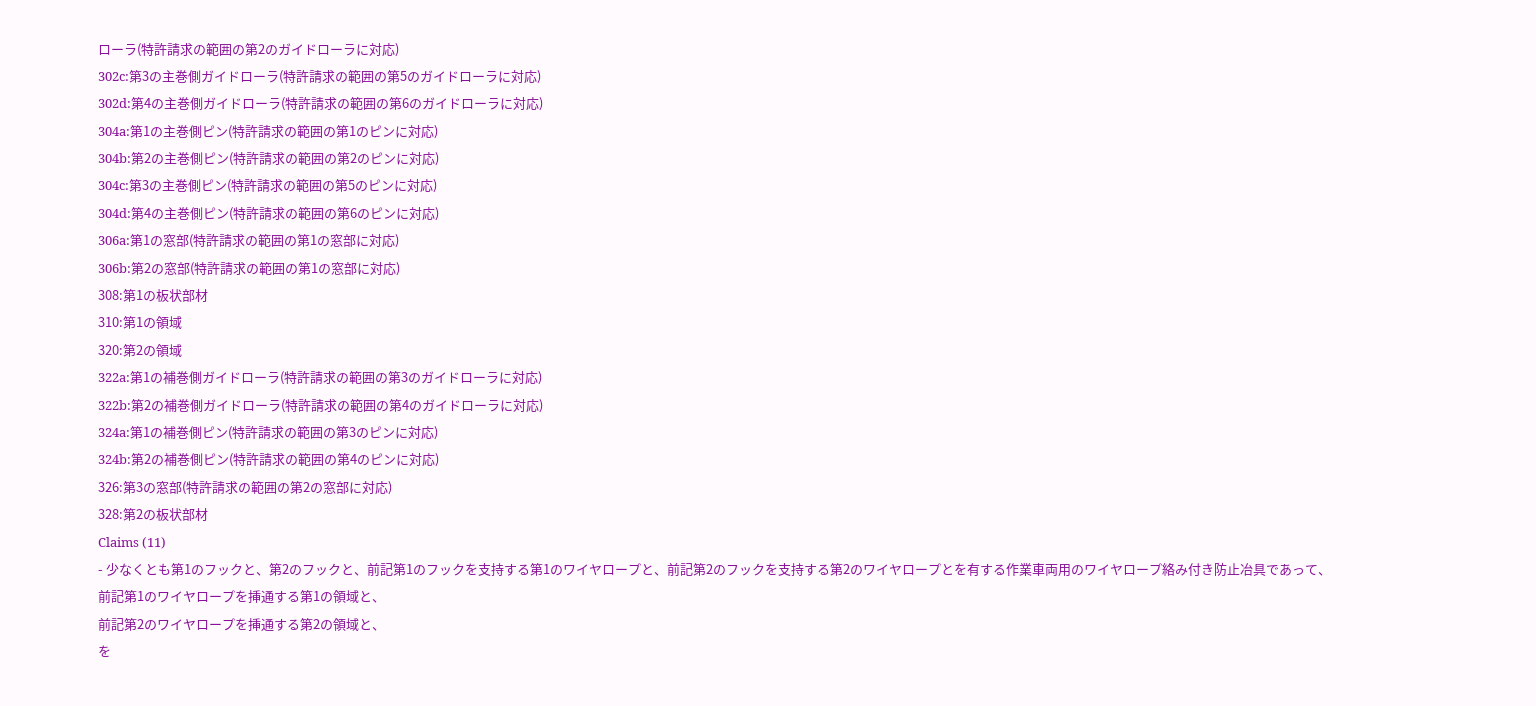ローラ(特許請求の範囲の第2のガイドローラに対応)
302c:第3の主巻側ガイドローラ(特許請求の範囲の第5のガイドローラに対応)
302d:第4の主巻側ガイドローラ(特許請求の範囲の第6のガイドローラに対応)
304a:第1の主巻側ピン(特許請求の範囲の第1のピンに対応)
304b:第2の主巻側ピン(特許請求の範囲の第2のピンに対応)
304c:第3の主巻側ピン(特許請求の範囲の第5のピンに対応)
304d:第4の主巻側ピン(特許請求の範囲の第6のピンに対応)
306a:第1の窓部(特許請求の範囲の第1の窓部に対応)
306b:第2の窓部(特許請求の範囲の第1の窓部に対応)
308:第1の板状部材
310:第1の領域
320:第2の領域
322a:第1の補巻側ガイドローラ(特許請求の範囲の第3のガイドローラに対応)
322b:第2の補巻側ガイドローラ(特許請求の範囲の第4のガイドローラに対応)
324a:第1の補巻側ピン(特許請求の範囲の第3のピンに対応)
324b:第2の補巻側ピン(特許請求の範囲の第4のピンに対応)
326:第3の窓部(特許請求の範囲の第2の窓部に対応)
328:第2の板状部材
Claims (11)
- 少なくとも第1のフックと、第2のフックと、前記第1のフックを支持する第1のワイヤロープと、前記第2のフックを支持する第2のワイヤロープとを有する作業車両用のワイヤロープ絡み付き防止冶具であって、
前記第1のワイヤロープを挿通する第1の領域と、
前記第2のワイヤロープを挿通する第2の領域と、
を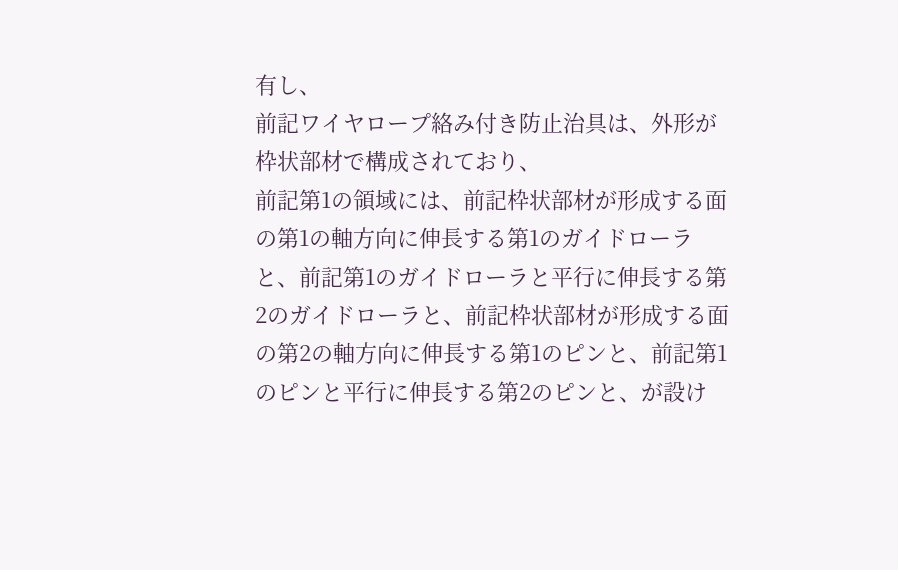有し、
前記ワイヤロープ絡み付き防止治具は、外形が枠状部材で構成されており、
前記第1の領域には、前記枠状部材が形成する面の第1の軸方向に伸長する第1のガイドローラと、前記第1のガイドローラと平行に伸長する第2のガイドローラと、前記枠状部材が形成する面の第2の軸方向に伸長する第1のピンと、前記第1のピンと平行に伸長する第2のピンと、が設け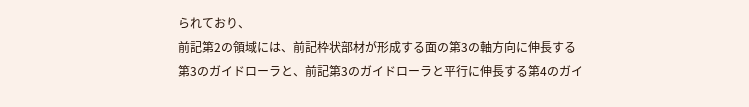られており、
前記第2の領域には、前記枠状部材が形成する面の第3の軸方向に伸長する第3のガイドローラと、前記第3のガイドローラと平行に伸長する第4のガイ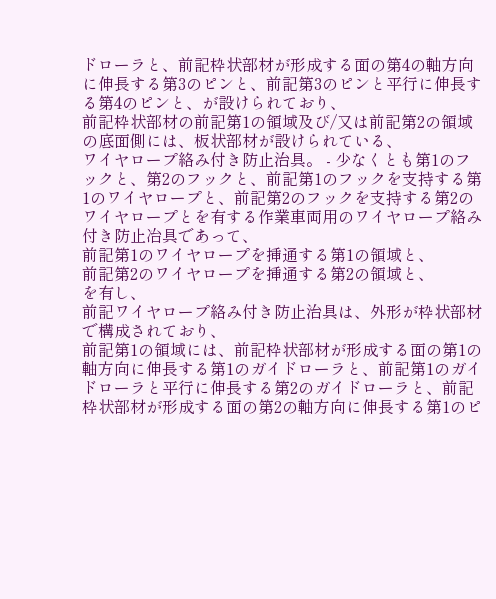ドローラと、前記枠状部材が形成する面の第4の軸方向に伸長する第3のピンと、前記第3のピンと平行に伸長する第4のピンと、が設けられており、
前記枠状部材の前記第1の領域及び/又は前記第2の領域の底面側には、板状部材が設けられている、
ワイヤロープ絡み付き防止治具。 - 少なくとも第1のフックと、第2のフックと、前記第1のフックを支持する第1のワイヤロープと、前記第2のフックを支持する第2のワイヤロープとを有する作業車両用のワイヤロープ絡み付き防止冶具であって、
前記第1のワイヤロープを挿通する第1の領域と、
前記第2のワイヤロープを挿通する第2の領域と、
を有し、
前記ワイヤロープ絡み付き防止治具は、外形が枠状部材で構成されており、
前記第1の領域には、前記枠状部材が形成する面の第1の軸方向に伸長する第1のガイドローラと、前記第1のガイドローラと平行に伸長する第2のガイドローラと、前記枠状部材が形成する面の第2の軸方向に伸長する第1のピ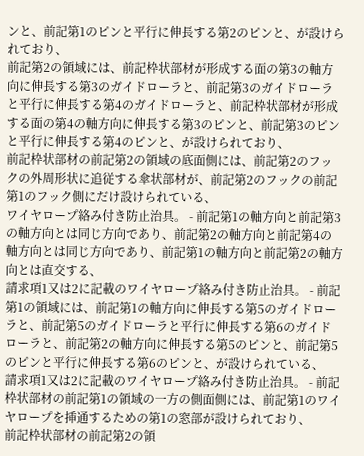ンと、前記第1のピンと平行に伸長する第2のピンと、が設けられており、
前記第2の領域には、前記枠状部材が形成する面の第3の軸方向に伸長する第3のガイドローラと、前記第3のガイドローラと平行に伸長する第4のガイドローラと、前記枠状部材が形成する面の第4の軸方向に伸長する第3のピンと、前記第3のピンと平行に伸長する第4のピンと、が設けられており、
前記枠状部材の前記第2の領域の底面側には、前記第2のフックの外周形状に追従する傘状部材が、前記第2のフックの前記第1のフック側にだけ設けられている、
ワイヤロープ絡み付き防止治具。 - 前記第1の軸方向と前記第3の軸方向とは同じ方向であり、前記第2の軸方向と前記第4の軸方向とは同じ方向であり、前記第1の軸方向と前記第2の軸方向とは直交する、
請求項1又は2に記載のワイヤロープ絡み付き防止治具。 - 前記第1の領域には、前記第1の軸方向に伸長する第5のガイドローラと、前記第5のガイドローラと平行に伸長する第6のガイドローラと、前記第2の軸方向に伸長する第5のピンと、前記第5のピンと平行に伸長する第6のピンと、が設けられている、
請求項1又は2に記載のワイヤロープ絡み付き防止治具。 - 前記枠状部材の前記第1の領域の一方の側面側には、前記第1のワイヤロープを挿通するための第1の窓部が設けられており、
前記枠状部材の前記第2の領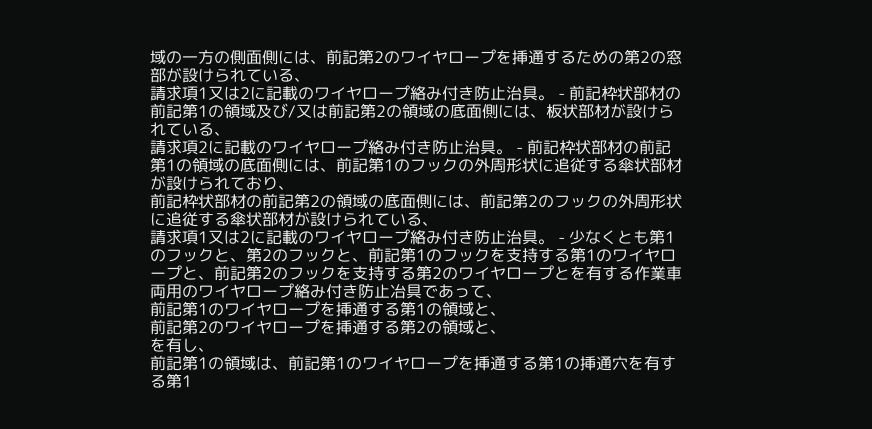域の一方の側面側には、前記第2のワイヤロープを挿通するための第2の窓部が設けられている、
請求項1又は2に記載のワイヤロープ絡み付き防止治具。 - 前記枠状部材の前記第1の領域及び/又は前記第2の領域の底面側には、板状部材が設けられている、
請求項2に記載のワイヤロープ絡み付き防止治具。 - 前記枠状部材の前記第1の領域の底面側には、前記第1のフックの外周形状に追従する傘状部材が設けられており、
前記枠状部材の前記第2の領域の底面側には、前記第2のフックの外周形状に追従する傘状部材が設けられている、
請求項1又は2に記載のワイヤロープ絡み付き防止治具。 - 少なくとも第1のフックと、第2のフックと、前記第1のフックを支持する第1のワイヤロープと、前記第2のフックを支持する第2のワイヤロープとを有する作業車両用のワイヤロープ絡み付き防止冶具であって、
前記第1のワイヤロープを挿通する第1の領域と、
前記第2のワイヤロープを挿通する第2の領域と、
を有し、
前記第1の領域は、前記第1のワイヤロープを挿通する第1の挿通穴を有する第1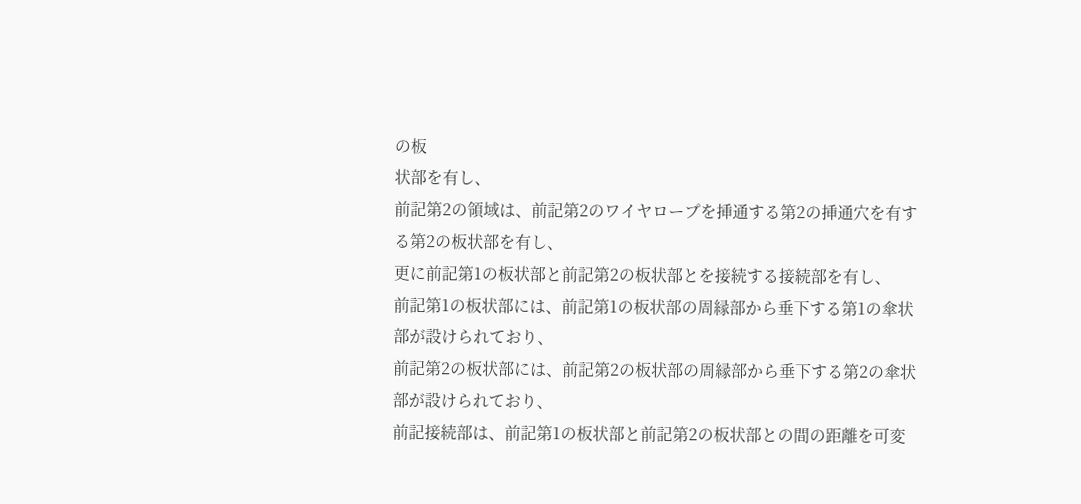の板
状部を有し、
前記第2の領域は、前記第2のワイヤロープを挿通する第2の挿通穴を有する第2の板状部を有し、
更に前記第1の板状部と前記第2の板状部とを接続する接続部を有し、
前記第1の板状部には、前記第1の板状部の周縁部から垂下する第1の傘状部が設けられており、
前記第2の板状部には、前記第2の板状部の周縁部から垂下する第2の傘状部が設けられており、
前記接続部は、前記第1の板状部と前記第2の板状部との間の距離を可変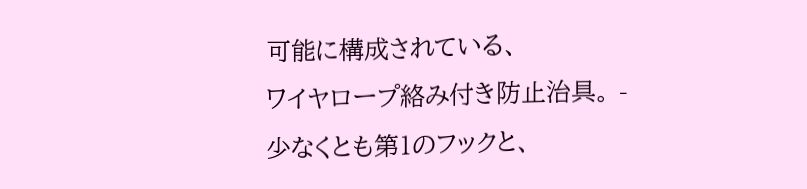可能に構成されている、
ワイヤロープ絡み付き防止治具。 - 少なくとも第1のフックと、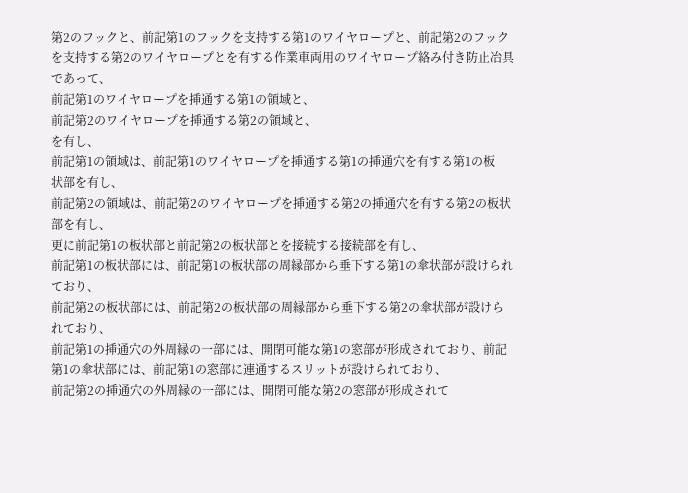第2のフックと、前記第1のフックを支持する第1のワイヤロープと、前記第2のフックを支持する第2のワイヤロープとを有する作業車両用のワイヤロープ絡み付き防止冶具であって、
前記第1のワイヤロープを挿通する第1の領域と、
前記第2のワイヤロープを挿通する第2の領域と、
を有し、
前記第1の領域は、前記第1のワイヤロープを挿通する第1の挿通穴を有する第1の板
状部を有し、
前記第2の領域は、前記第2のワイヤロープを挿通する第2の挿通穴を有する第2の板状部を有し、
更に前記第1の板状部と前記第2の板状部とを接続する接続部を有し、
前記第1の板状部には、前記第1の板状部の周縁部から垂下する第1の傘状部が設けられており、
前記第2の板状部には、前記第2の板状部の周縁部から垂下する第2の傘状部が設けられており、
前記第1の挿通穴の外周縁の一部には、開閉可能な第1の窓部が形成されており、前記第1の傘状部には、前記第1の窓部に連通するスリットが設けられており、
前記第2の挿通穴の外周縁の一部には、開閉可能な第2の窓部が形成されて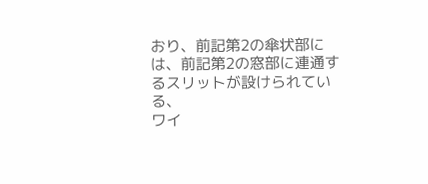おり、前記第2の傘状部には、前記第2の窓部に連通するスリットが設けられている、
ワイ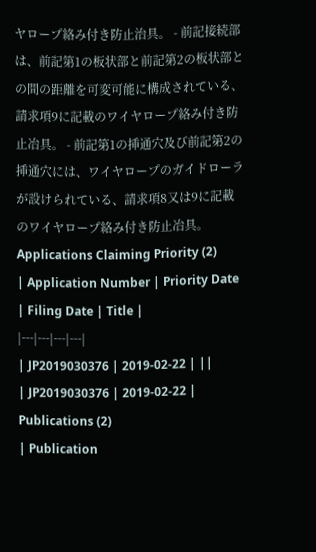ヤロープ絡み付き防止治具。 - 前記接続部は、前記第1の板状部と前記第2の板状部との間の距離を可変可能に構成されている、
請求項9に記載のワイヤロープ絡み付き防止冶具。 - 前記第1の挿通穴及び前記第2の挿通穴には、ワイヤロープのガイドローラが設けられている、請求項8又は9に記載のワイヤロープ絡み付き防止冶具。
Applications Claiming Priority (2)
| Application Number | Priority Date | Filing Date | Title |
|---|---|---|---|
| JP2019030376 | 2019-02-22 | ||
| JP2019030376 | 2019-02-22 |
Publications (2)
| Publication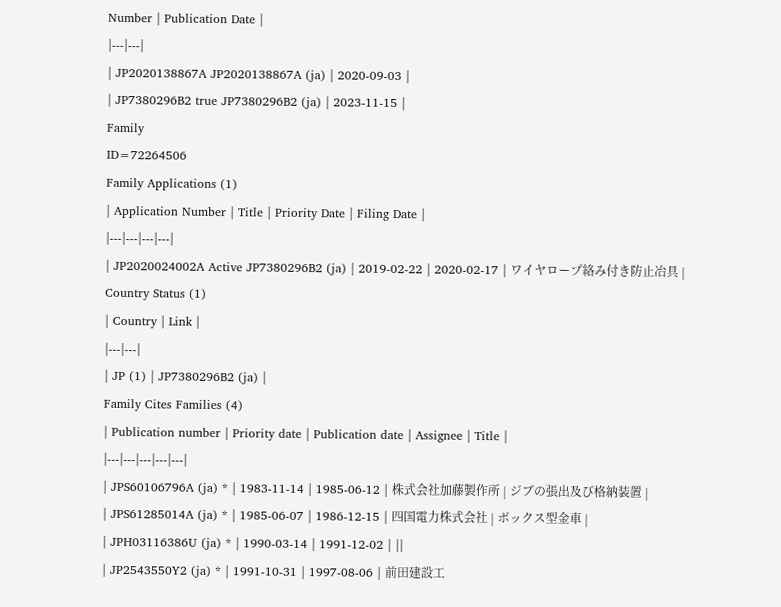Number | Publication Date |
|---|---|
| JP2020138867A JP2020138867A (ja) | 2020-09-03 |
| JP7380296B2 true JP7380296B2 (ja) | 2023-11-15 |
Family
ID=72264506
Family Applications (1)
| Application Number | Title | Priority Date | Filing Date |
|---|---|---|---|
| JP2020024002A Active JP7380296B2 (ja) | 2019-02-22 | 2020-02-17 | ワイヤロープ絡み付き防止冶具 |
Country Status (1)
| Country | Link |
|---|---|
| JP (1) | JP7380296B2 (ja) |
Family Cites Families (4)
| Publication number | Priority date | Publication date | Assignee | Title |
|---|---|---|---|---|
| JPS60106796A (ja) * | 1983-11-14 | 1985-06-12 | 株式会社加藤製作所 | ジブの張出及び格納装置 |
| JPS61285014A (ja) * | 1985-06-07 | 1986-12-15 | 四国電力株式会社 | ボックス型金車 |
| JPH03116386U (ja) * | 1990-03-14 | 1991-12-02 | ||
| JP2543550Y2 (ja) * | 1991-10-31 | 1997-08-06 | 前田建設工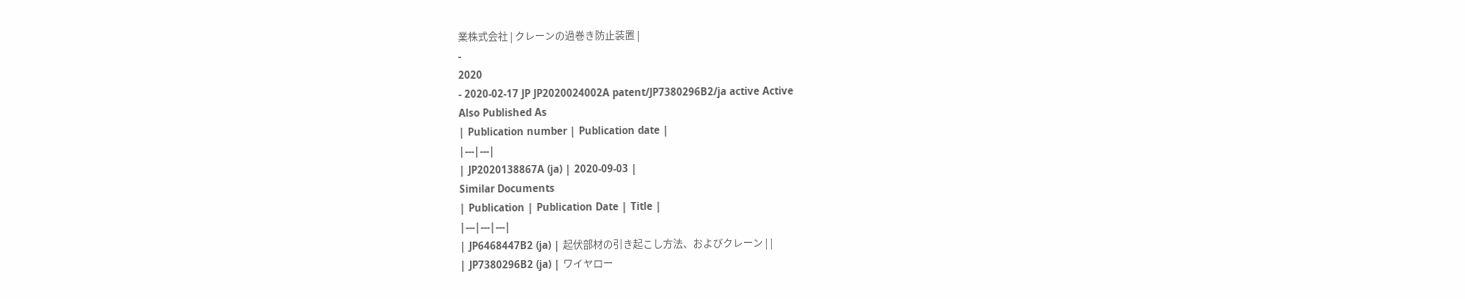業株式会社 | クレーンの過巻き防止装置 |
-
2020
- 2020-02-17 JP JP2020024002A patent/JP7380296B2/ja active Active
Also Published As
| Publication number | Publication date |
|---|---|
| JP2020138867A (ja) | 2020-09-03 |
Similar Documents
| Publication | Publication Date | Title |
|---|---|---|
| JP6468447B2 (ja) | 起伏部材の引き起こし方法、およびクレーン | |
| JP7380296B2 (ja) | ワイヤロー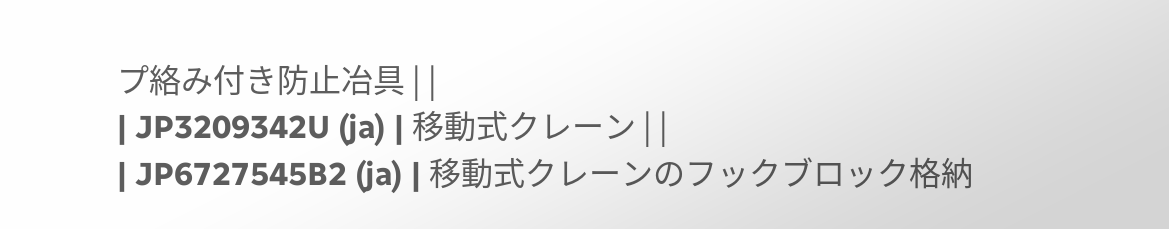プ絡み付き防止冶具 | |
| JP3209342U (ja) | 移動式クレーン | |
| JP6727545B2 (ja) | 移動式クレーンのフックブロック格納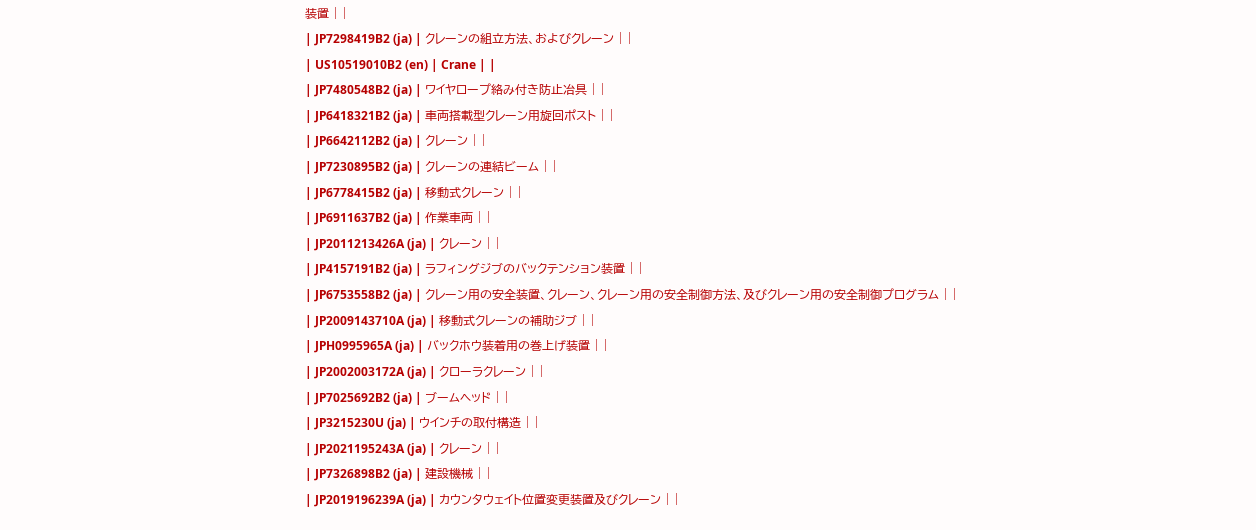装置 | |
| JP7298419B2 (ja) | クレーンの組立方法、およびクレーン | |
| US10519010B2 (en) | Crane | |
| JP7480548B2 (ja) | ワイヤロープ絡み付き防止冶具 | |
| JP6418321B2 (ja) | 車両搭載型クレーン用旋回ポスト | |
| JP6642112B2 (ja) | クレーン | |
| JP7230895B2 (ja) | クレーンの連結ビーム | |
| JP6778415B2 (ja) | 移動式クレーン | |
| JP6911637B2 (ja) | 作業車両 | |
| JP2011213426A (ja) | クレーン | |
| JP4157191B2 (ja) | ラフィングジブのバックテンション装置 | |
| JP6753558B2 (ja) | クレーン用の安全装置、クレーン、クレーン用の安全制御方法、及びクレーン用の安全制御プログラム | |
| JP2009143710A (ja) | 移動式クレーンの補助ジブ | |
| JPH0995965A (ja) | バックホウ装着用の巻上げ装置 | |
| JP2002003172A (ja) | クローラクレーン | |
| JP7025692B2 (ja) | ブームヘッド | |
| JP3215230U (ja) | ウインチの取付構造 | |
| JP2021195243A (ja) | クレーン | |
| JP7326898B2 (ja) | 建設機械 | |
| JP2019196239A (ja) | カウンタウェイト位置変更装置及びクレーン | |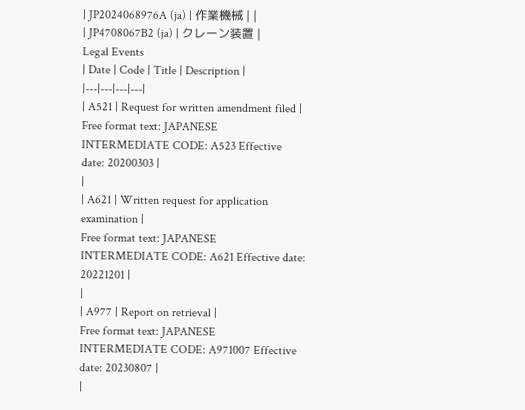| JP2024068976A (ja) | 作業機械 | |
| JP4708067B2 (ja) | クレーン装置 |
Legal Events
| Date | Code | Title | Description |
|---|---|---|---|
| A521 | Request for written amendment filed |
Free format text: JAPANESE INTERMEDIATE CODE: A523 Effective date: 20200303 |
|
| A621 | Written request for application examination |
Free format text: JAPANESE INTERMEDIATE CODE: A621 Effective date: 20221201 |
|
| A977 | Report on retrieval |
Free format text: JAPANESE INTERMEDIATE CODE: A971007 Effective date: 20230807 |
|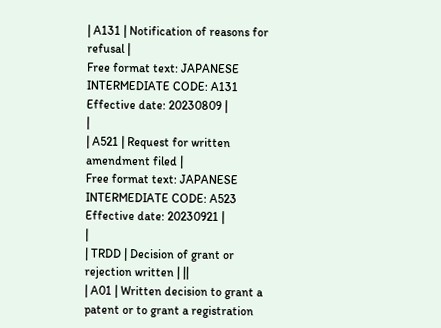| A131 | Notification of reasons for refusal |
Free format text: JAPANESE INTERMEDIATE CODE: A131 Effective date: 20230809 |
|
| A521 | Request for written amendment filed |
Free format text: JAPANESE INTERMEDIATE CODE: A523 Effective date: 20230921 |
|
| TRDD | Decision of grant or rejection written | ||
| A01 | Written decision to grant a patent or to grant a registration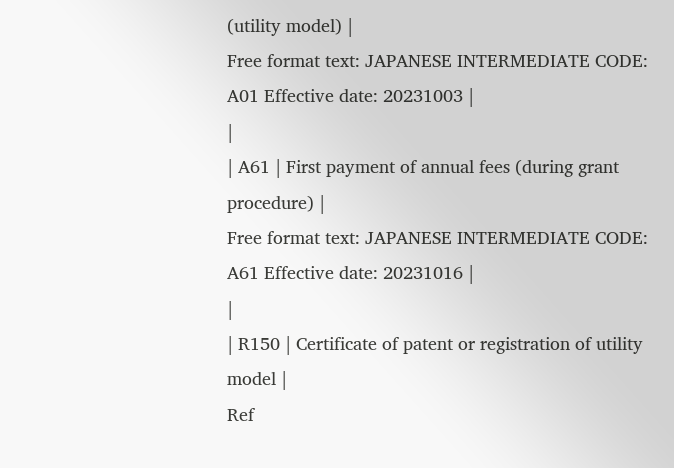(utility model) |
Free format text: JAPANESE INTERMEDIATE CODE: A01 Effective date: 20231003 |
|
| A61 | First payment of annual fees (during grant procedure) |
Free format text: JAPANESE INTERMEDIATE CODE: A61 Effective date: 20231016 |
|
| R150 | Certificate of patent or registration of utility model |
Ref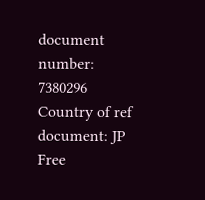document number: 7380296 Country of ref document: JP Free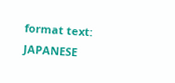format text: JAPANESE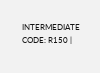INTERMEDIATE CODE: R150 |